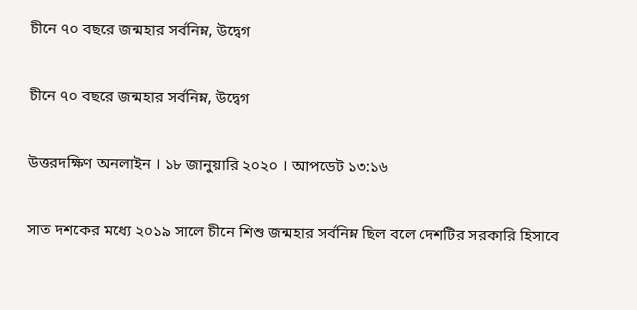চীনে ৭০ বছরে জন্মহার সর্বনিম্ন, উদ্বেগ

চীনে ৭০ বছরে জন্মহার সর্বনিম্ন, উদ্বেগ

উত্তরদক্ষিণ অনলাইন । ১৮ জানুয়ারি ২০২০ । আপডেট ১৩:১৬

সাত দশকের মধ্যে ২০১৯ সালে চীনে শিশু জন্মহার সর্বনিম্ন ছিল বলে দেশটির সরকারি হিসাবে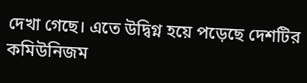দেখা গেছে। এতে উদ্বিগ্ন হয়ে পড়েছে দেশটির কমিউনিজম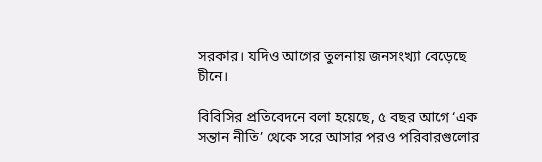সরকার। যদিও আগের তুলনায় জনসংখ্যা বেড়েছে চীনে।

বিবিসির প্রতিবেদনে বলা হয়েছে, ৫ বছর আগে ‘এক সন্তান নীতি’ থেকে সরে আসার পরও পরিবারগুলোর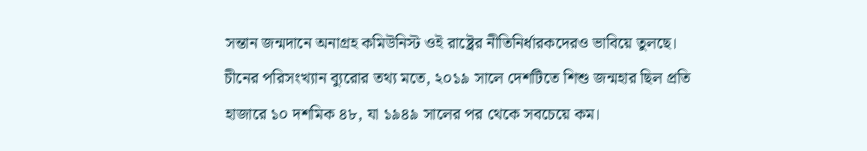সন্তান জন্মদানে অনাগ্রহ কমিউনিস্ট ওই রাষ্ট্রের নীতিনির্ধারকদেরও ভাবিয়ে তুলছে। চীনের পরিসংখ্যান ব্যুরোর তথ্য মতে, ২০১৯ সালে দেশটিতে শিশু জন্মহার ছিল প্রতি হাজারে ১০ দশমিক ৪৮, যা ১৯৪৯ সালের পর থেকে সবচেয়ে কম।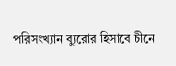পরিসংখ্যান ব্যুরোর হিসাবে চীনে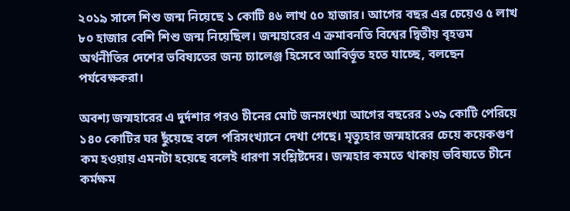২০১৯ সালে শিশু জন্ম নিয়েছে ১ কোটি ৪৬ লাখ ৫০ হাজার। আগের বছর এর চেয়েও ৫ লাখ ৮০ হাজার বেশি শিশু জন্ম নিয়েছিল। জন্মহারের এ ক্রমাবনতি বিশ্বের দ্বিতীয় বৃহত্তম অর্থনীতির দেশের ভবিষ্যতের জন্য চ্যালেঞ্জ হিসেবে আবির্ভূত হতে যাচ্ছে, বলছেন পর্যবেক্ষকরা।

অবশ্য জন্মহারের এ দুর্দশার পরও চীনের মোট জনসংখ্যা আগের বছরের ১৩৯ কোটি পেরিয়ে ১৪০ কোটির ঘর ছুঁয়েছে বলে পরিসংখ্যানে দেখা গেছে। মৃত্যুহার জন্মহারের চেয়ে কয়েকগুণ কম হওয়ায় এমনটা হয়েছে বলেই ধারণা সংশ্লিষ্টদের। জন্মহার কমতে থাকায় ভবিষ্যতে চীনে কর্মক্ষম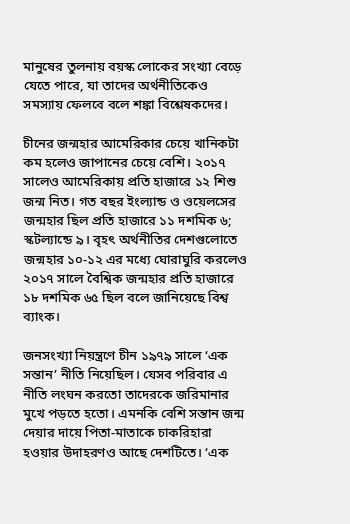মানুষের তুলনায় বয়স্ক লোকের সংখ্যা বেড়ে যেতে পারে, যা তাদের অর্থনীতিকেও সমস্যায় ফেলবে বলে শঙ্কা বিশ্লেষকদের।

চীনের জন্মহার আমেরিকার চেয়ে খানিকটা কম হলেও জাপানের চেয়ে বেশি। ২০১৭ সালেও আমেরিকায় প্রতি হাজারে ১২ শিশু জন্ম নিত। গত বছর ইংল্যান্ড ও ওয়েলসের জন্মহার ছিল প্রতি হাজারে ১১ দশমিক ৬; স্কটল্যান্ডে ৯। বৃহৎ অর্থনীতির দেশগুলোতে জন্মহার ১০-১২ এর মধ্যে ঘোরাঘুরি করলেও ২০১৭ সালে বৈশ্বিক জন্মহার প্রতি হাজারে ১৮ দশমিক ৬৫ ছিল বলে জানিয়েছে বিশ্ব ব্যাংক।

জনসংখ্যা নিয়ন্ত্রণে চীন ১৯৭৯ সালে ‘এক সন্তান’ নীতি নিয়েছিল। যেসব পরিবার এ নীতি লংঘন করতো তাদেরকে জরিমানার মুখে পড়তে হতো। এমনকি বেশি সন্তান জন্ম দেয়ার দায়ে পিতা-মাতাকে চাকরিহারা হওয়ার উদাহরণও আছে দেশটিতে। ‘এক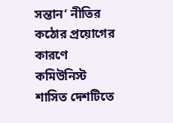সন্তান’ নীতির কঠোর প্রয়োগের কারণে কমিউনিস্ট শাসিত দেশটিতে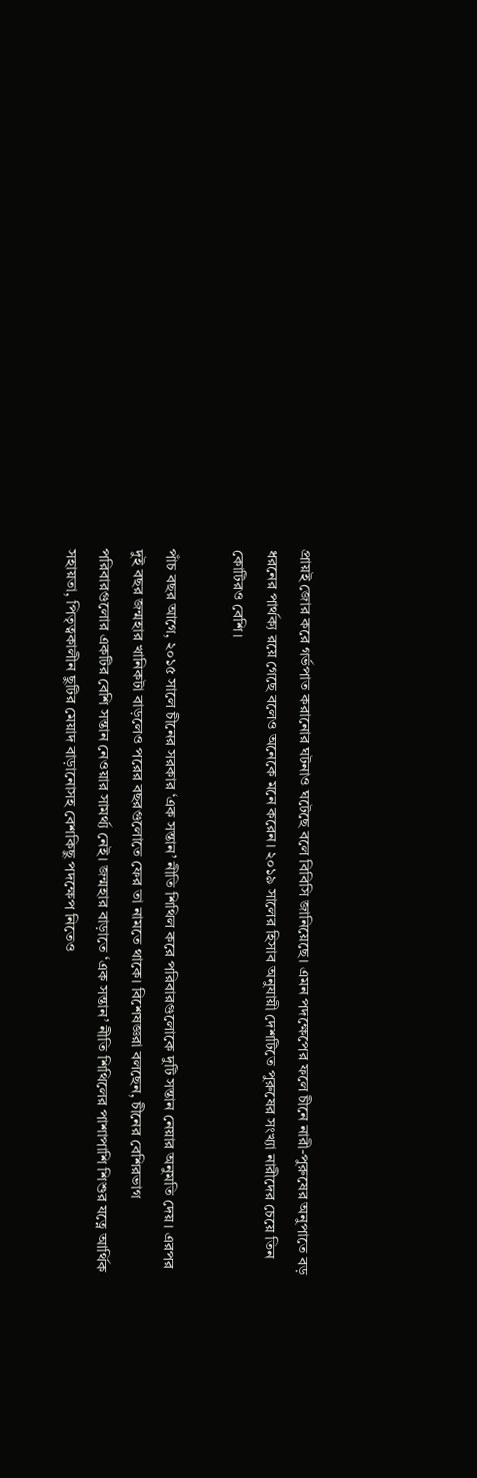প্রায়ই জোর করে গর্ভপাত করানোর ঘটনাও ঘটেছে বলে বিবিসি জানিয়েছে। এমন পদক্ষেপের ফলে চীনে নারী-পুরুষের অনুপাতে বড় ধরনের পার্থক্য রয়ে গেছে বলেও অনেকে মনে করেন। ২০১৯ সালের হিসাব অনুযায়ী দেশটিতে পুরুষের সংখ্যা নারীদের চেয়ে তিন কোটিরও বেশি।

পাঁচ বছর আগে, ২০১৫ সালে চীনের সরকার ‘এক সন্তান’ নীতি শিথিল করে পরিবারগুলোকে দুটি সন্তান নেয়ার অনুমতি দেয়। এরপর দুই বছর জন্মহার খানিকটা বাড়লেও পরের বছরগুলোতে ফের তা নামতে থাকে। বিশেষজ্ঞরা বলছেন, চীনের বেশিরভাগ পরিবারগুলোর একটির বেশি সন্তান নেওয়ার সামর্থ্য নেই। জন্মহার বাড়াতে ‘এক সন্তান’ নীতি শিথিলের পাশাপাশি শিশুর যত্নে আর্থিক সহায়তা, পিতৃত্বকালীন ছুটির মেয়াদ বাড়ানোসহ বেশকিছু পদক্ষেপ নিতেও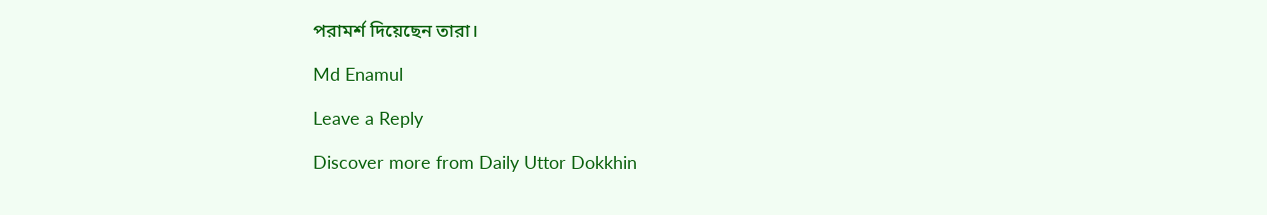পরামর্শ দিয়েছেন তারা।

Md Enamul

Leave a Reply

Discover more from Daily Uttor Dokkhin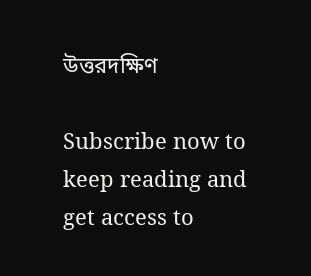উত্তরদক্ষিণ

Subscribe now to keep reading and get access to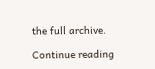the full archive.

Continue reading